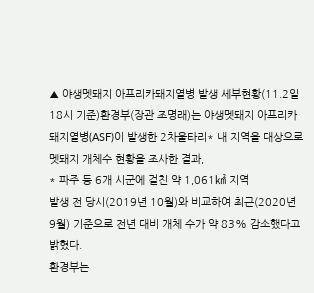▲ 야생멧돼지 아프리카돼지열병 발생 세부현황(11.2일 18시 기준)환경부(장관 조명래)는 야생멧돼지 아프리카돼지열병(ASF)이 발생한 2차울타리* 내 지역을 대상으로 멧돼지 개체수 현황을 조사한 결과,
* 파주 등 6개 시군에 걸친 약 1,061㎢ 지역
발생 전 당시(2019년 10월)와 비교하여 최근(2020년 9월) 기준으로 전년 대비 개체 수가 약 83% 감소했다고 밝혔다.
환경부는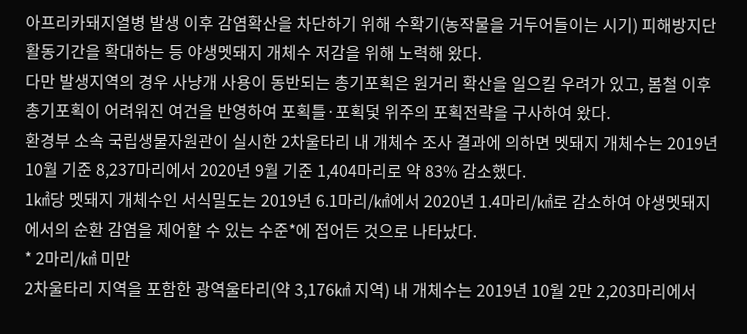아프리카돼지열병 발생 이후 감염확산을 차단하기 위해 수확기(농작물을 거두어들이는 시기) 피해방지단 활동기간을 확대하는 등 야생멧돼지 개체수 저감을 위해 노력해 왔다.
다만 발생지역의 경우 사냥개 사용이 동반되는 총기포획은 원거리 확산을 일으킬 우려가 있고, 봄철 이후 총기포획이 어려워진 여건을 반영하여 포획틀·포획덫 위주의 포획전략을 구사하여 왔다.
환경부 소속 국립생물자원관이 실시한 2차울타리 내 개체수 조사 결과에 의하면 멧돼지 개체수는 2019년 10월 기준 8,237마리에서 2020년 9월 기준 1,404마리로 약 83% 감소했다.
1㎢당 멧돼지 개체수인 서식밀도는 2019년 6.1마리/㎢에서 2020년 1.4마리/㎢로 감소하여 야생멧돼지에서의 순환 감염을 제어할 수 있는 수준*에 접어든 것으로 나타났다.
* 2마리/㎢ 미만
2차울타리 지역을 포함한 광역울타리(약 3,176㎢ 지역) 내 개체수는 2019년 10월 2만 2,203마리에서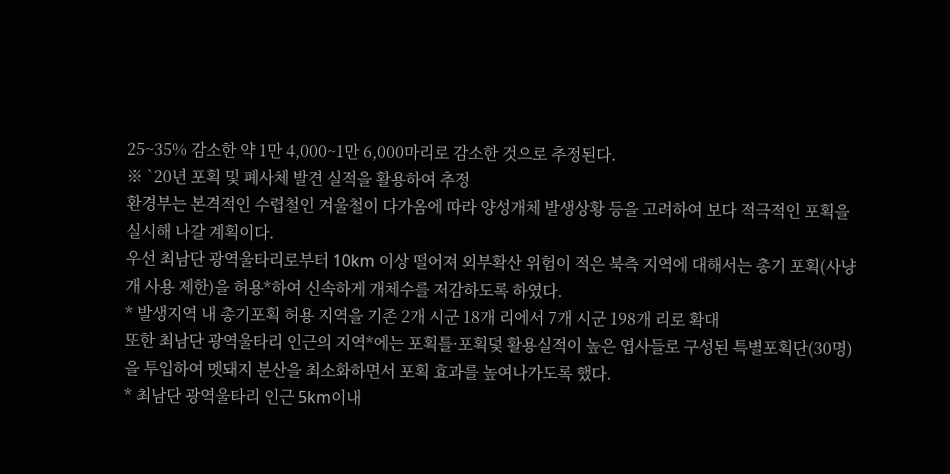25~35% 감소한 약 1만 4,000~1만 6,000마리로 감소한 것으로 추정된다.
※ `20년 포획 및 폐사체 발견 실적을 활용하여 추정
환경부는 본격적인 수렵철인 겨울철이 다가옴에 따라 양성개체 발생상황 등을 고려하여 보다 적극적인 포획을 실시해 나갈 계획이다.
우선 최남단 광역울타리로부터 10km 이상 떨어져 외부확산 위험이 적은 북측 지역에 대해서는 총기 포획(사냥개 사용 제한)을 허용*하여 신속하게 개체수를 저감하도록 하였다.
* 발생지역 내 총기포획 허용 지역을 기존 2개 시군 18개 리에서 7개 시군 198개 리로 확대
또한 최남단 광역울타리 인근의 지역*에는 포획틀·포획덫 활용실적이 높은 엽사들로 구성된 특별포획단(30명)을 투입하여 멧돼지 분산을 최소화하면서 포획 효과를 높여나가도록 했다.
* 최남단 광역울타리 인근 5km이내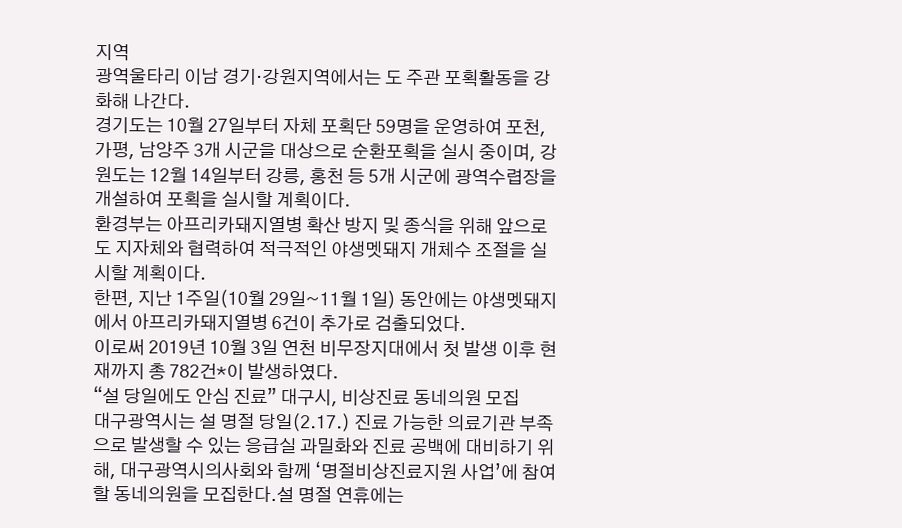지역
광역울타리 이남 경기·강원지역에서는 도 주관 포획활동을 강화해 나간다.
경기도는 10월 27일부터 자체 포획단 59명을 운영하여 포천, 가평, 남양주 3개 시군을 대상으로 순환포획을 실시 중이며, 강원도는 12월 14일부터 강릉, 홍천 등 5개 시군에 광역수렵장을 개설하여 포획을 실시할 계획이다.
환경부는 아프리카돼지열병 확산 방지 및 종식을 위해 앞으로도 지자체와 협력하여 적극적인 야생멧돼지 개체수 조절을 실시할 계획이다.
한편, 지난 1주일(10월 29일~11월 1일) 동안에는 야생멧돼지에서 아프리카돼지열병 6건이 추가로 검출되었다.
이로써 2019년 10월 3일 연천 비무장지대에서 첫 발생 이후 현재까지 총 782건*이 발생하였다.
“설 당일에도 안심 진료” 대구시, 비상진료 동네의원 모집
대구광역시는 설 명절 당일(2.17.) 진료 가능한 의료기관 부족으로 발생할 수 있는 응급실 과밀화와 진료 공백에 대비하기 위해, 대구광역시의사회와 함께 ‘명절비상진료지원 사업’에 참여할 동네의원을 모집한다.설 명절 연휴에는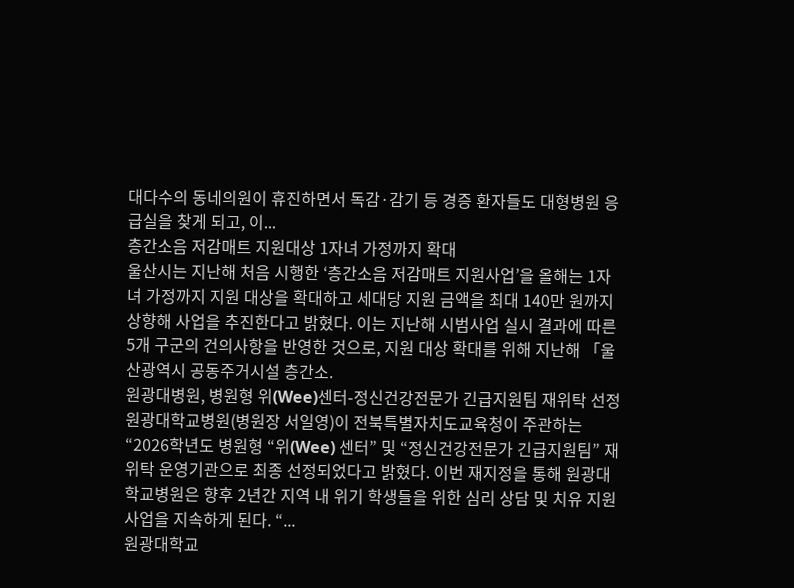대다수의 동네의원이 휴진하면서 독감·감기 등 경증 환자들도 대형병원 응급실을 찾게 되고, 이...
층간소음 저감매트 지원대상 1자녀 가정까지 확대
울산시는 지난해 처음 시행한 ‘층간소음 저감매트 지원사업’을 올해는 1자녀 가정까지 지원 대상을 확대하고 세대당 지원 금액을 최대 140만 원까지 상향해 사업을 추진한다고 밝혔다. 이는 지난해 시범사업 실시 결과에 따른 5개 구군의 건의사항을 반영한 것으로, 지원 대상 확대를 위해 지난해 「울산광역시 공동주거시설 층간소.
원광대병원, 병원형 위(Wee)센터-정신건강전문가 긴급지원팀 재위탁 선정
원광대학교병원(병원장 서일영)이 전북특별자치도교육청이 주관하는“2026학년도 병원형 “위(Wee) 센터” 및 “정신건강전문가 긴급지원팀” 재위탁 운영기관으로 최종 선정되었다고 밝혔다. 이번 재지정을 통해 원광대학교병원은 향후 2년간 지역 내 위기 학생들을 위한 심리 상담 및 치유 지원 사업을 지속하게 된다. “...
원광대학교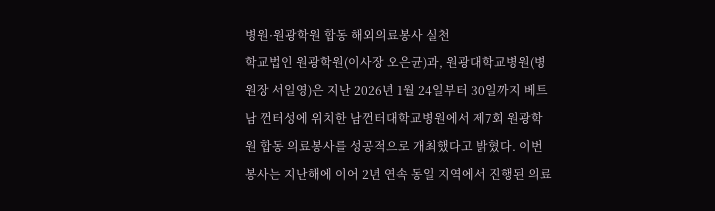병원·원광학원 합동 해외의료봉사 실천
학교법인 원광학원(이사장 오은균)과, 원광대학교병원(병원장 서일영)은 지난 2026년 1월 24일부터 30일까지 베트남 껀터성에 위치한 남껀터대학교병원에서 제7회 원광학원 합동 의료봉사를 성공적으로 개최했다고 밝혔다. 이번 봉사는 지난해에 이어 2년 연속 동일 지역에서 진행된 의료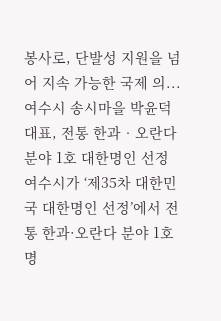봉사로, 단발성 지원을 넘어 지속 가능한 국제 의...
여수시 송시마을 박윤덕 대표, 전통 한과‧오란다 분야 1호 대한명인 선정
여수시가 ‘제35차 대한민국 대한명인 선정’에서 전통 한과·오란다 분야 1호 명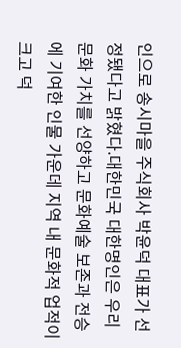인으로 송시마을 주식회사 박윤덕 대표가 선정됐다고 밝혔다.대한민국 대한명인은 우리 문화 가치를 선양하고 문화예술 보존과 전승에 기여한 인물 가운데 지역 내 문화적 업적이 크고 덕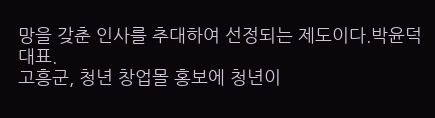망을 갖춘 인사를 추대하여 선정되는 제도이다.박윤덕 대표.
고흥군, 청년 창업몰 홍보에 청년이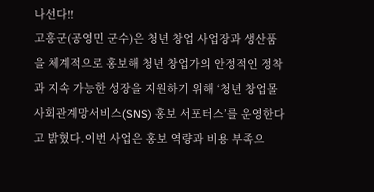나선다!!
고흥군(공영민 군수)은 청년 창업 사업장과 생산품을 체계적으로 홍보해 청년 창업가의 안정적인 정착과 지속 가능한 성장을 지원하기 위해 ‘청년 창업몰 사회관계망서비스(SNS) 홍보 서포터스’를 운영한다고 밝혔다.이번 사업은 홍보 역량과 비용 부족으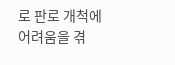로 판로 개척에 어려움을 겪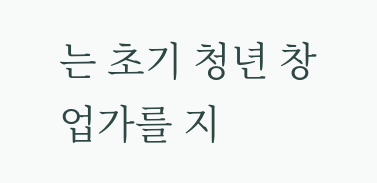는 초기 청년 창업가를 지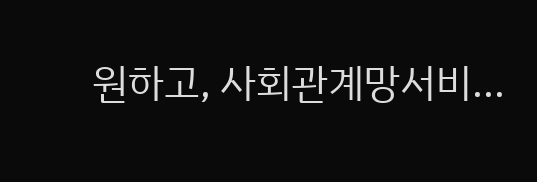원하고, 사회관계망서비...